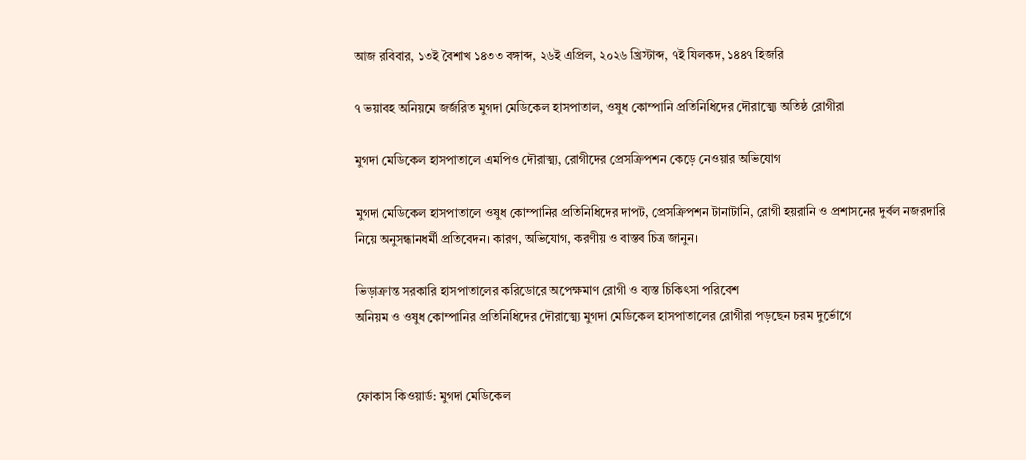আজ রবিবার, ১৩ই বৈশাখ ১৪৩৩ বঙ্গাব্দ, ২৬ই এপ্রিল, ২০২৬ খ্রিস্টাব্দ, ৭ই যিলকদ, ১৪৪৭ হিজরি

৭ ভয়াবহ অনিয়মে জর্জরিত মুগদা মেডিকেল হাসপাতাল, ওষুধ কোম্পানি প্রতিনিধিদের দৌরাত্ম্যে অতিষ্ঠ রোগীরা

মুগদা মেডিকেল হাসপাতালে এমপিও দৌরাত্ম্য, রোগীদের প্রেসক্রিপশন কেড়ে নেওয়ার অভিযোগ

মুগদা মেডিকেল হাসপাতালে ওষুধ কোম্পানির প্রতিনিধিদের দাপট, প্রেসক্রিপশন টানাটানি, রোগী হয়রানি ও প্রশাসনের দুর্বল নজরদারি নিয়ে অনুসন্ধানধর্মী প্রতিবেদন। কারণ, অভিযোগ, করণীয় ও বাস্তব চিত্র জানুন।

ভিড়াক্রান্ত সরকারি হাসপাতালের করিডোরে অপেক্ষমাণ রোগী ও ব্যস্ত চিকিৎসা পরিবেশ
অনিয়ম ও ওষুধ কোম্পানির প্রতিনিধিদের দৌরাত্ম্যে মুগদা মেডিকেল হাসপাতালের রোগীরা পড়ছেন চরম দুর্ভোগে


ফোকাস কিওয়ার্ড: মুগদা মেডিকেল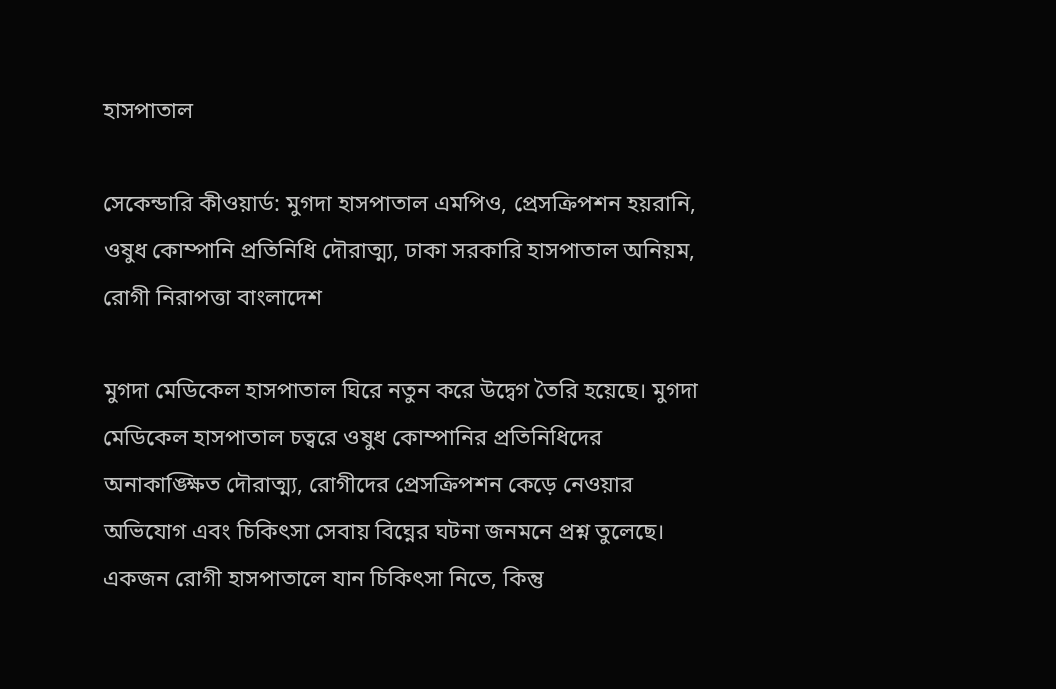হাসপাতাল

সেকেন্ডারি কীওয়ার্ড: মুগদা হাসপাতাল এমপিও, প্রেসক্রিপশন হয়রানি, ওষুধ কোম্পানি প্রতিনিধি দৌরাত্ম্য, ঢাকা সরকারি হাসপাতাল অনিয়ম, রোগী নিরাপত্তা বাংলাদেশ

মুগদা মেডিকেল হাসপাতাল ঘিরে নতুন করে উদ্বেগ তৈরি হয়েছে। মুগদা মেডিকেল হাসপাতাল চত্বরে ওষুধ কোম্পানির প্রতিনিধিদের অনাকাঙ্ক্ষিত দৌরাত্ম্য, রোগীদের প্রেসক্রিপশন কেড়ে নেওয়ার অভিযোগ এবং চিকিৎসা সেবায় বিঘ্নের ঘটনা জনমনে প্রশ্ন তুলেছে। একজন রোগী হাসপাতালে যান চিকিৎসা নিতে, কিন্তু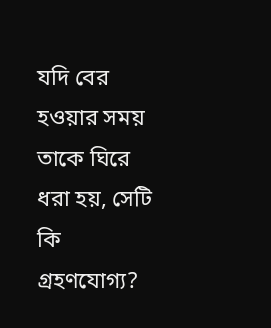যদি বের হওয়ার সময় তাকে ঘিরে ধরা হয়, সেটি কি গ্রহণযোগ্য?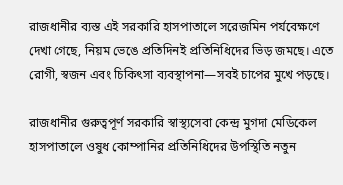রাজধানীর ব্যস্ত এই সরকারি হাসপাতালে সরেজমিন পর্যবেক্ষণে দেখা গেছে, নিয়ম ভেঙে প্রতিদিনই প্রতিনিধিদের ভিড় জমছে। এতে রোগী, স্বজন এবং চিকিৎসা ব্যবস্থাপনা—সবই চাপের মুখে পড়ছে।

রাজধানীর গুরুত্বপূর্ণ সরকারি স্বাস্থ্যসেবা কেন্দ্র মুগদা মেডিকেল হাসপাতালে ওষুধ কোম্পানির প্রতিনিধিদের উপস্থিতি নতুন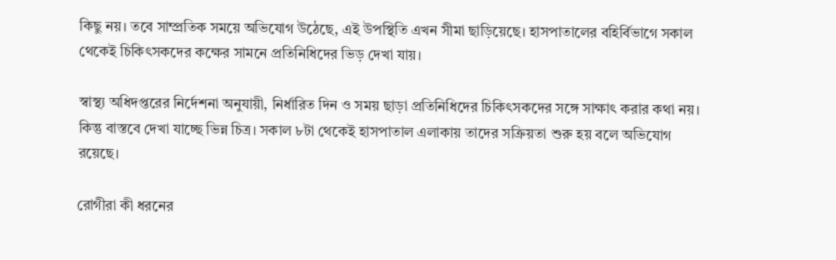কিছু নয়। তবে সাম্প্রতিক সময়ে অভিযোগ উঠেছে, এই উপস্থিতি এখন সীমা ছাড়িয়েছে। হাসপাতালের বহির্বিভাগে সকাল থেকেই চিকিৎসকদের কক্ষের সামনে প্রতিনিধিদের ভিড় দেখা যায়।

স্বাস্থ্য অধিদপ্তরের নির্দেশনা অনুযায়ী, নির্ধারিত দিন ও সময় ছাড়া প্রতিনিধিদের চিকিৎসকদের সঙ্গে সাক্ষাৎ করার কথা নয়। কিন্তু বাস্তবে দেখা যাচ্ছে ভিন্ন চিত্র। সকাল ৮টা থেকেই হাসপাতাল এলাকায় তাদের সক্রিয়তা শুরু হয় বলে অভিযোগ রয়েছে।

রোগীরা কী ধরনের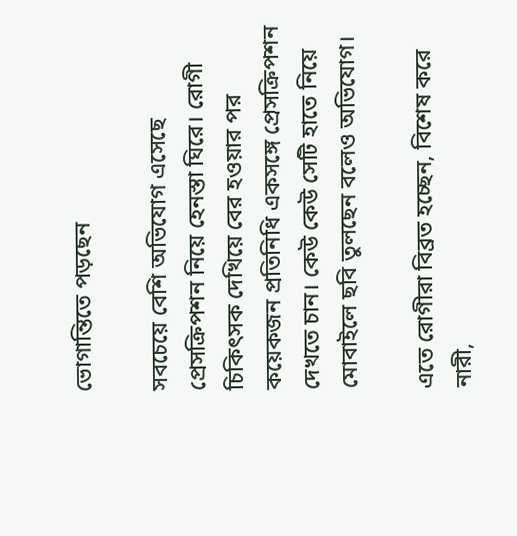ভোগান্তিতে পড়ছেন

সবচেয়ে বেশি অভিযোগ এসেছে প্রেসক্রিপশন নিয়ে হেনস্তা ঘিরে। রোগী চিকিৎসক দেখিয়ে বের হওয়ার পর কয়েকজন প্রতিনিধি একসঙ্গে প্রেসক্রিপশন দেখতে চান। কেউ কেউ সেটি হাতে নিয়ে মোবাইলে ছবি তুলছেন বলেও অভিযোগ।

এতে রোগীরা বিব্রত হচ্ছেন, বিশেষ করে নারী,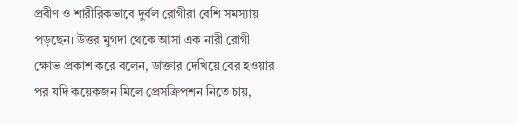প্রবীণ ও শারীরিকভাবে দুর্বল রোগীরা বেশি সমস্যায় পড়ছেন। উত্তর মুগদা থেকে আসা এক নারী রোগী ক্ষোভ প্রকাশ করে বলেন, ডাক্তার দেখিয়ে বের হওয়ার পর যদি কয়েকজন মিলে প্রেসক্রিপশন নিতে চায়,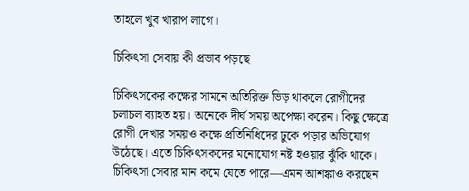তাহলে খুব খারাপ লাগে।

চিকিৎসা সেবায় কী প্রভাব পড়ছে

চিকিৎসকের কক্ষের সামনে অতিরিক্ত ভিড় থাকলে রোগীদের চলাচল ব্যাহত হয়। অনেকে দীর্ঘ সময় অপেক্ষা করেন। কিছু ক্ষেত্রে রোগী দেখার সময়ও কক্ষে প্রতিনিধিদের ঢুকে পড়ার অভিযোগ উঠেছে। এতে চিকিৎসকদের মনোযোগ নষ্ট হওয়ার ঝুঁকি থাকে। চিকিৎসা সেবার মান কমে যেতে পারে—এমন আশঙ্কাও করছেন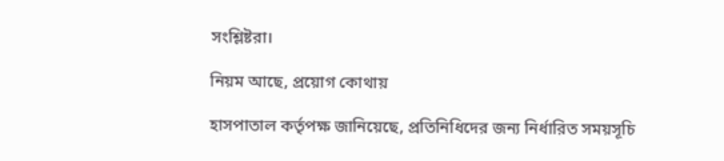সংশ্লিষ্টরা।

নিয়ম আছে, প্রয়োগ কোথায়

হাসপাতাল কর্তৃপক্ষ জানিয়েছে, প্রতিনিধিদের জন্য নির্ধারিত সময়সূচি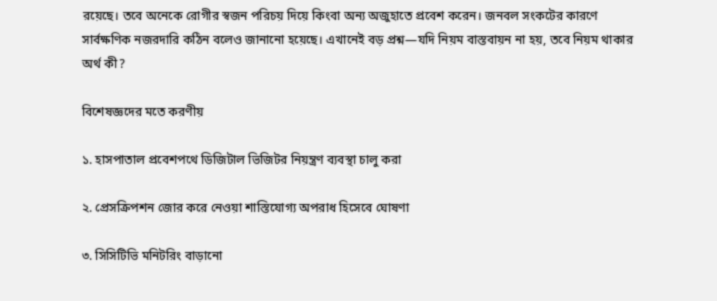রয়েছে। তবে অনেকে রোগীর স্বজন পরিচয় দিয়ে কিংবা অন্য অজুহাতে প্রবেশ করেন। জনবল সংকটের কারণে সার্বক্ষণিক নজরদারি কঠিন বলেও জানানো হয়েছে। এখানেই বড় প্রশ্ন—যদি নিয়ম বাস্তবায়ন না হয়, তবে নিয়ম থাকার অর্থ কী?

বিশেষজ্ঞদের মতে করণীয়

১. হাসপাতাল প্রবেশপথে ডিজিটাল ভিজিটর নিয়ন্ত্রণ ব্যবস্থা চালু করা

২. প্রেসক্রিপশন জোর করে নেওয়া শাস্তিযোগ্য অপরাধ হিসেবে ঘোষণা

৩. সিসিটিভি মনিটরিং বাড়ানো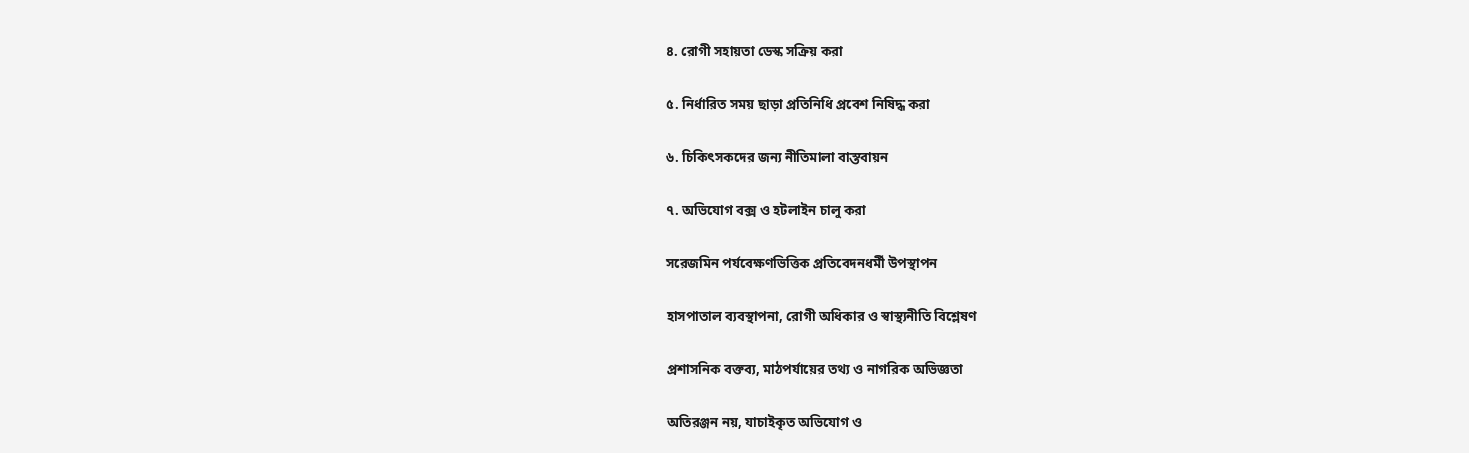৪. রোগী সহায়তা ডেস্ক সক্রিয় করা

৫. নির্ধারিত সময় ছাড়া প্রতিনিধি প্রবেশ নিষিদ্ধ করা

৬. চিকিৎসকদের জন্য নীতিমালা বাস্তবায়ন

৭. অভিযোগ বক্স ও হটলাইন চালু করা

সরেজমিন পর্যবেক্ষণভিত্তিক প্রতিবেদনধর্মী উপস্থাপন

হাসপাতাল ব্যবস্থাপনা, রোগী অধিকার ও স্বাস্থ্যনীতি বিশ্লেষণ

প্রশাসনিক বক্তব্য, মাঠপর্যায়ের তথ্য ও নাগরিক অভিজ্ঞতা

অতিরঞ্জন নয়, যাচাইকৃত অভিযোগ ও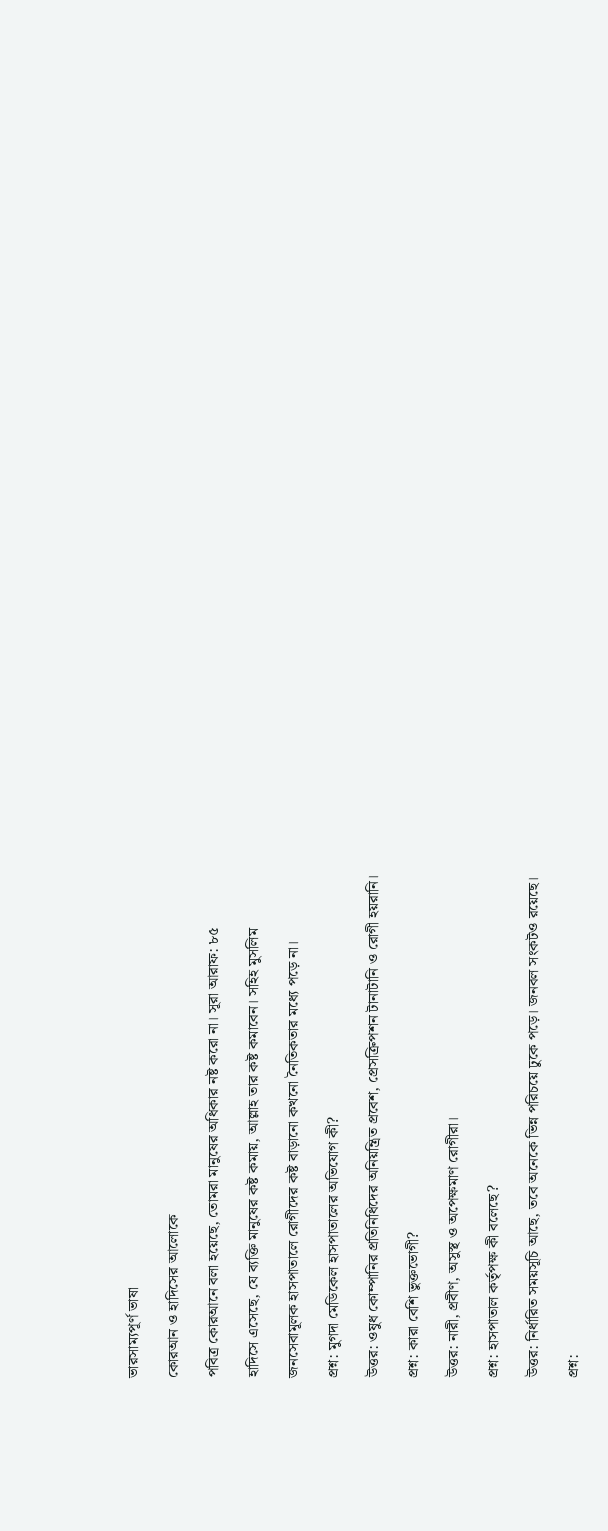ভারসাম্যপূর্ণ ভাষা

কোরআন ও হাদিসের আলোকে

পবিত্র কোরআনে বলা হয়েছে, তোমরা মানুষের অধিকার নষ্ট করো না। সূরা আরাফ: ৮৫

হাদিসে এসেছে, যে ব্যক্তি মানুষের কষ্ট কমায়, আল্লাহ তার কষ্ট কমাবেন। সহিহ মুসলিম

জনসেবামূলক হাসপাতালে রোগীদের কষ্ট বাড়ানো কখনো নৈতিকতার মধ্যে পড়ে না।

প্রশ্ন: মুগদা মেডিকেল হাসপাতালের অভিযোগ কী?

উত্তর: ওষুধ কোম্পানির প্রতিনিধিদের অনিয়ন্ত্রিত প্রবেশ, প্রেসক্রিপশন টানাটানি ও রোগী হয়রানি।

প্রশ্ন: কারা বেশি ভুক্তভোগী?

উত্তর: নারী, প্রবীণ, অসুস্থ ও অপেক্ষমাণ রোগীরা।

প্রশ্ন: হাসপাতাল কর্তৃপক্ষ কী বলেছে?

উত্তর: নির্ধারিত সময়সূচি আছে, তবে অনেকে ভিন্ন পরিচয়ে ঢুকে পড়ে। জনবল সংকটও রয়েছে।

প্রশ্ন: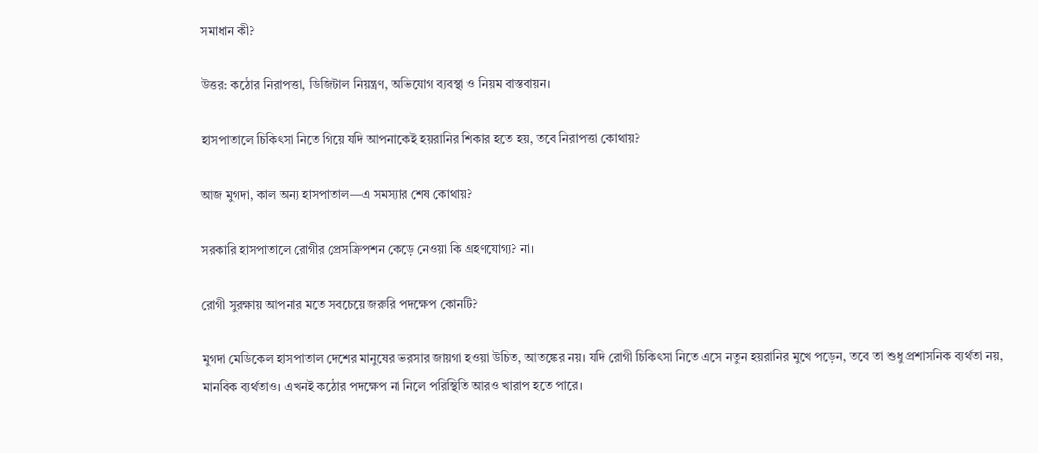সমাধান কী?

উত্তর: কঠোর নিরাপত্তা, ডিজিটাল নিয়ন্ত্রণ, অভিযোগ ব্যবস্থা ও নিয়ম বাস্তবায়ন।

হাসপাতালে চিকিৎসা নিতে গিয়ে যদি আপনাকেই হয়রানির শিকার হতে হয়, তবে নিরাপত্তা কোথায়?

আজ মুগদা, কাল অন্য হাসপাতাল—এ সমস্যার শেষ কোথায়?

সরকারি হাসপাতালে রোগীর প্রেসক্রিপশন কেড়ে নেওয়া কি গ্রহণযোগ্য? না।

রোগী সুরক্ষায় আপনার মতে সবচেয়ে জরুরি পদক্ষেপ কোনটি?

মুগদা মেডিকেল হাসপাতাল দেশের মানুষের ভরসার জায়গা হওয়া উচিত, আতঙ্কের নয়। যদি রোগী চিকিৎসা নিতে এসে নতুন হয়রানির মুখে পড়েন, তবে তা শুধু প্রশাসনিক ব্যর্থতা নয়, মানবিক ব্যর্থতাও। এখনই কঠোর পদক্ষেপ না নিলে পরিস্থিতি আরও খারাপ হতে পারে।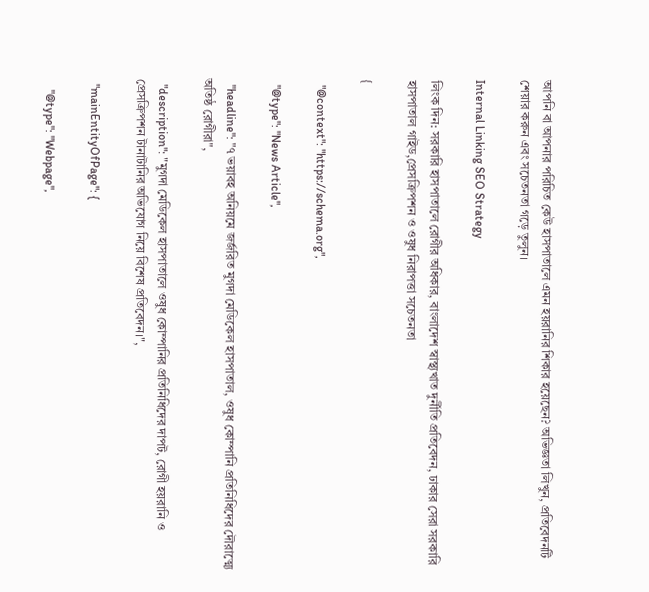আপনি বা আপনার পরিচিত কেউ হাসপাতালে এমন হয়রানির শিকার হয়েছেন? অভিজ্ঞতা লিখুন, প্রতিবেদনটি শেয়ার করুন এবং সচেতনতা গড়ে তুলুন।

Internal Linking SEO Strategy

লিংক দিন: সরকারি হাসপাতালে রোগীর অধিকার, বাংলাদেশ স্বাস্থ্যখাত দুর্নীতি প্রতিবেদন, ঢাকার সেরা সরকারি হাসপাতাল গাইড,প্রেসক্রিপশন ও ওষুধ নিরাপত্তা সচেতনতা

{

  "@context": "https://schema.org",

  "@type": "News Article",

  "headline": "৭ ভয়াবহ অনিয়মে জর্জরিত মুগদা মেডিকেল হাসপাতাল, ওষুধ কোম্পানি প্রতিনিধিদের দৌরাত্ম্যে অতিষ্ঠ রোগীরা",

  "description": "মুগদা মেডিকেল হাসপাতালে ওষুধ কোম্পানির প্রতিনিধিদের দাপট, রোগী হয়রানি ও প্রেসক্রিপশন টানাটানির অভিযোগ নিয়ে বিশেষ প্রতিবেদন।",

  "mainEntityOfPage": {

    "@type": "Webpage",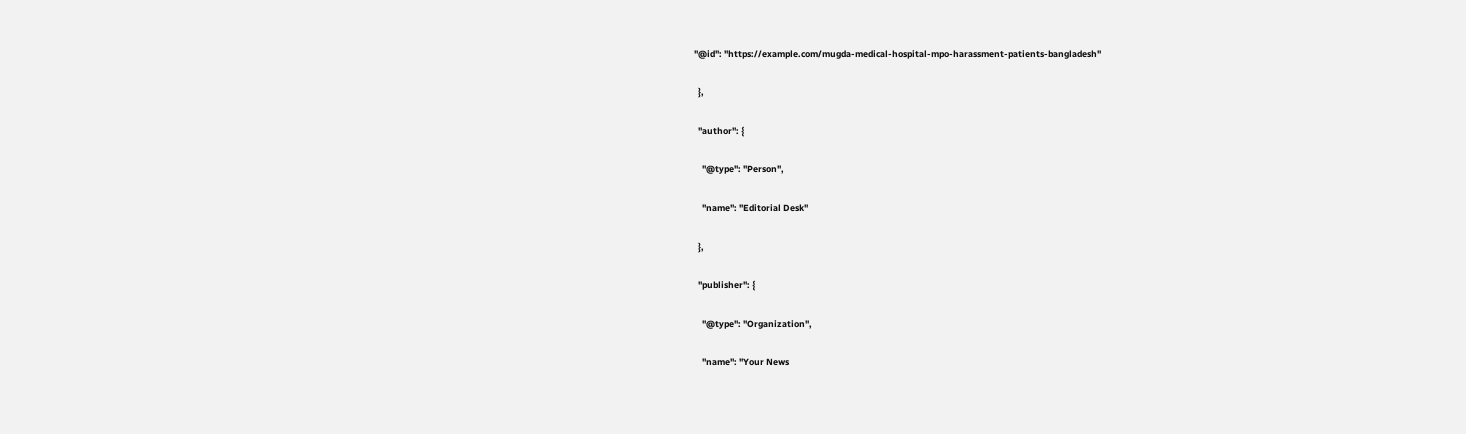"@id": "https://example.com/mugda-medical-hospital-mpo-harassment-patients-bangladesh"

  },

  "author": {

    "@type": "Person",

    "name": "Editorial Desk"

  },

  "publisher": {

    "@type": "Organization",

    "name": "Your News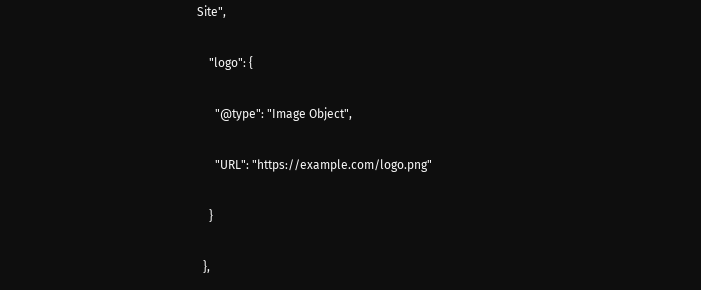Site",

    "logo": {

      "@type": "Image Object",

      "URL": "https://example.com/logo.png"

    }

  },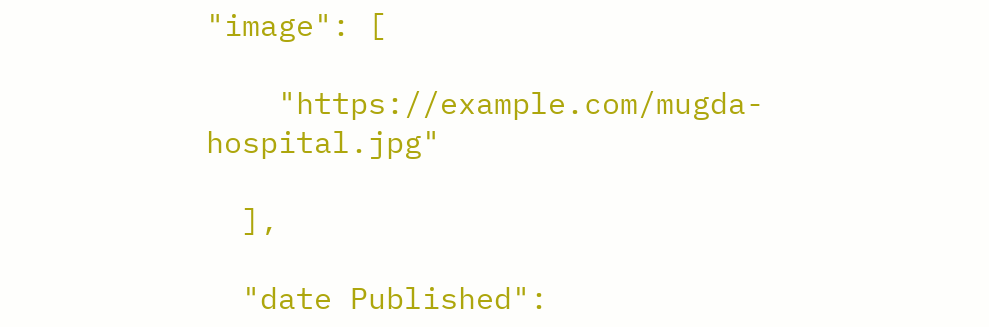"image": [

    "https://example.com/mugda-hospital.jpg"

  ],

  "date Published":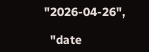"2026-04-26",

  "date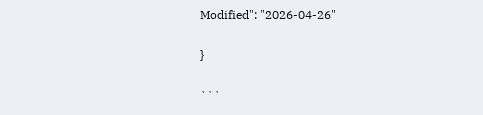Modified": "2026-04-26"

}

```